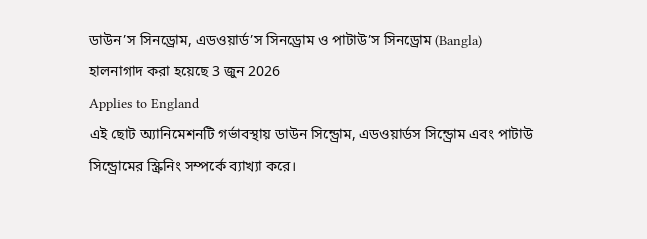ডাউন’স সিনড্রোম, এডওয়ার্ড’স সিনড্রোম ও পাটাউ’স সিনড্রোম (Bangla)
হালনাগাদ করা হয়েছে 3 জুন 2026
Applies to England
এই ছোট অ্যানিমেশনটি গর্ভাবস্থায় ডাউন সিন্ড্রোম, এডওয়ার্ডস সিন্ড্রোম এবং পাটাউ সিন্ড্রোমের স্ক্রিনিং সম্পর্কে ব্যাখ্যা করে।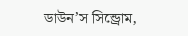ডাউন’স সিন্ড্রোম,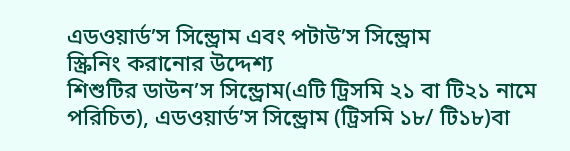এডওয়ার্ড’স সিন্ড্রোম এবং পটাউ’স সিন্ড্রোম
স্ক্রিনিং করানোর উদ্দেশ্য
শিশুটির ডাউন’স সিন্ড্রোম(এটি ট্রিসমি ২১ বা টি২১ নামে পরিচিত), এডওয়ার্ড’স সিন্ড্রোম (ট্রিসমি ১৮/ টি১৮)বা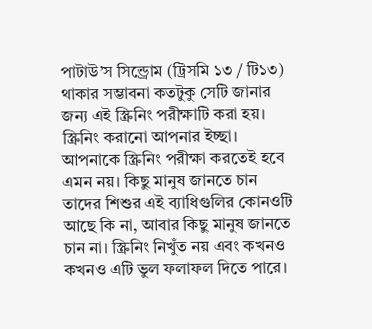পাটাউ’স সিন্ড্রোম (ট্রিসমি ১৩ / টি১৩) থাকার সম্ভাবনা কতটুকু সেটি জানার জন্য এই স্ক্রিনিং পরীক্ষাটি করা হয়।
স্ক্রিনিং করানো আপনার ইচ্ছা। আপনাকে স্ক্রিনিং পরীক্ষা করতেই হবে এমন নয়। কিছু মানুষ জানতে চান তাদের শিশুর এই ব্যাধিগুলির কোনওটি আছে কি না, আবার কিছু মানুষ জানতে চান না। স্ক্রিনিং নিখুঁত নয় এবং কখনও কখনও এটি ভুল ফলাফল দিতে পারে।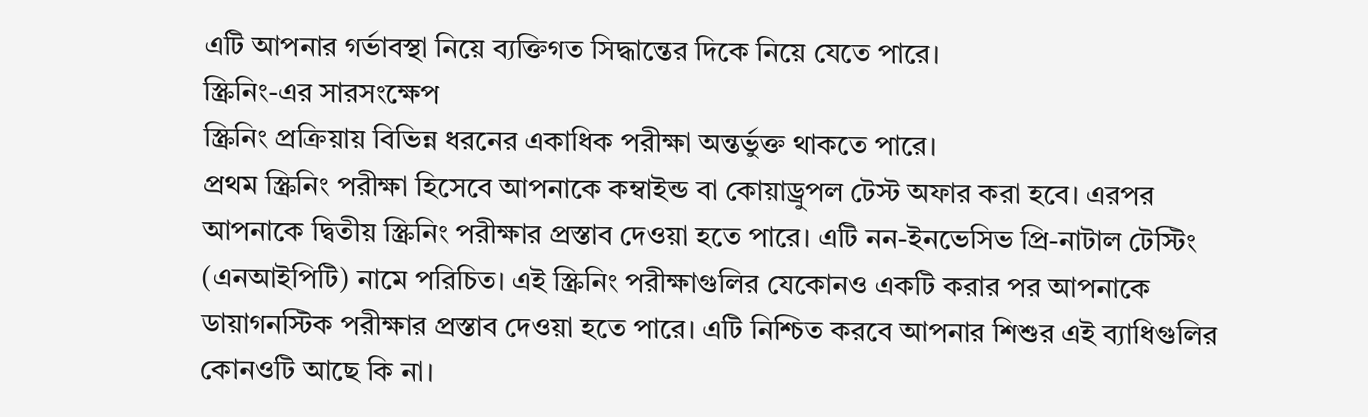এটি আপনার গর্ভাবস্থা নিয়ে ব্যক্তিগত সিদ্ধান্তের দিকে নিয়ে যেতে পারে।
স্ক্রিনিং-এর সারসংক্ষেপ
স্ক্রিনিং প্রক্রিয়ায় বিভিন্ন ধরনের একাধিক পরীক্ষা অন্তর্ভুক্ত থাকতে পারে।
প্রথম স্ক্রিনিং পরীক্ষা হিসেবে আপনাকে কম্বাইন্ড বা কোয়াড্রুপল টেস্ট অফার করা হবে। এরপর আপনাকে দ্বিতীয় স্ক্রিনিং পরীক্ষার প্রস্তাব দেওয়া হতে পারে। এটি নন-ইনভেসিভ প্রি-নাটাল টেস্টিং (এনআইপিটি) নামে পরিচিত। এই স্ক্রিনিং পরীক্ষাগুলির যেকোনও একটি করার পর আপনাকে ডায়াগনস্টিক পরীক্ষার প্রস্তাব দেওয়া হতে পারে। এটি নিশ্চিত করবে আপনার শিশুর এই ব্যাধিগুলির কোনওটি আছে কি না।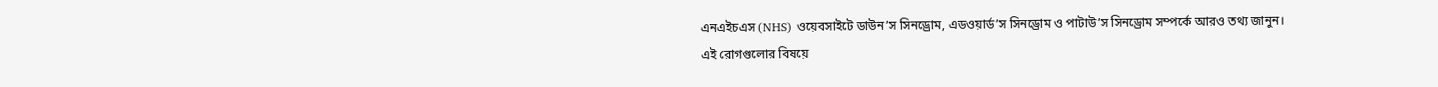এনএইচএস (NHS) ওয়েবসাইটে ডাউন’স সিনড্রোম, এডওয়ার্ড’স সিনড্রোম ও পাটাউ’স সিনড্রোম সম্পর্কে আরও তথ্য জানুন।
এই রোগগুলোর বিষয়ে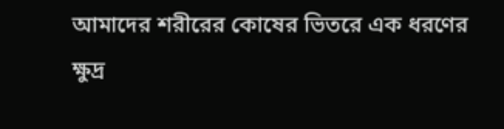আমাদের শরীরের কোষের ভিতরে এক ধরণের ক্ষুদ্র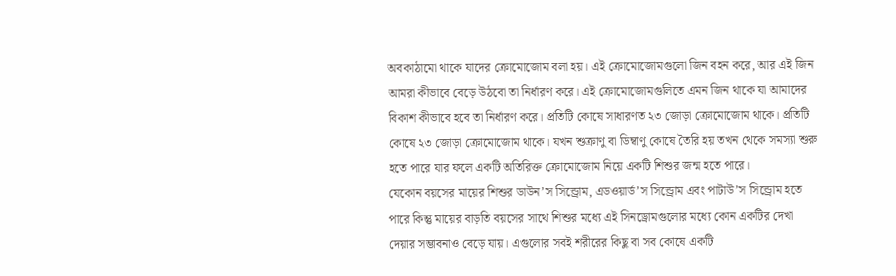অবকাঠামো থাকে যাদের ক্রোমোজোম বলা হয়। এই ক্রোমোজোমগুলো জিন বহন করে, আর এই জিন আমরা কীভাবে বেড়ে উঠবো তা নির্ধারণ করে। এই ক্রোমোজোমগুলিতে এমন জিন থাকে যা আমাদের বিকাশ কীভাবে হবে তা নির্ধারণ করে। প্রতিটি কোষে সাধারণত ২৩ জোড়া ক্রোমোজোম থাকে। প্রতিটি কোষে ২৩ জোড়া ক্রোমোজোম থাকে। যখন শুক্রাণু বা ডিম্বাণু কোষে তৈরি হয় তখন থেকে সমস্যা শুরু হতে পারে যার ফলে একটি অতিরিক্ত ক্রোমোজোম নিয়ে একটি শিশুর জন্ম হতে পারে।
যেকোন বয়সের মায়ের শিশুর ডাউন’স সিন্ড্রোম, এডওয়ার্ড’স সিন্ড্রোম এবং পাটাউ’স সিন্ড্রোম হতে পারে কিন্তু মায়ের বাড়তি বয়সের সাথে শিশুর মধ্যে এই সিনড্রোমগুলোর মধ্যে কোন একটির দেখা দেয়ার সম্ভাবনাও বেড়ে যায়। এগুলোর সবই শরীরের কিছু বা সব কোষে একটি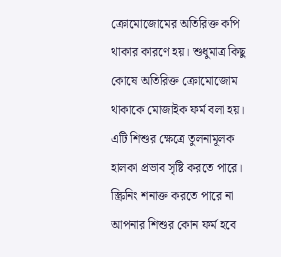ক্রোমোজোমের অতিরিক্ত কপি থাকার কারণে হয়। শুধুমাত্র কিছু কোষে অতিরিক্ত ক্রোমোজোম থাকাকে মোজাইক ফর্ম বলা হয়। এটি শিশুর ক্ষেত্রে তুলনামূলক হালকা প্রভাব সৃষ্টি করতে পারে। স্ক্রিনিং শনাক্ত করতে পারে না আপনার শিশুর কোন ফর্ম হবে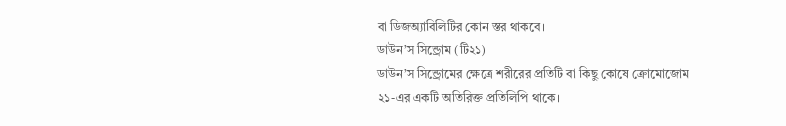বা ডিজঅ্যাবিলিটির কোন স্তর থাকবে।
ডাউন’স সিন্ড্রোম (টি২১)
ডাউন’স সিন্ড্রোমের ক্ষেত্রে শরীরের প্রতিটি বা কিছু কোষে ক্রোমোজোম ২১-এর একটি অতিরিক্ত প্রতিলিপি থাকে।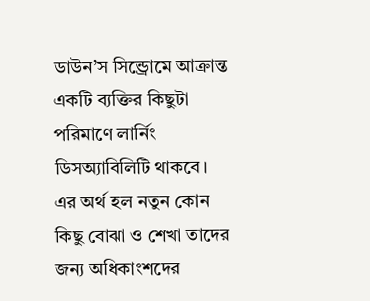ডাউন’স সিন্ড্রোমে আক্রান্ত একটি ব্যক্তির কিছুটা পরিমাণে লার্নিং ডিসঅ্যাবিলিটি থাকবে। এর অর্থ হল নতুন কোন কিছু বোঝা ও শেখা তাদের জন্য অধিকাংশদের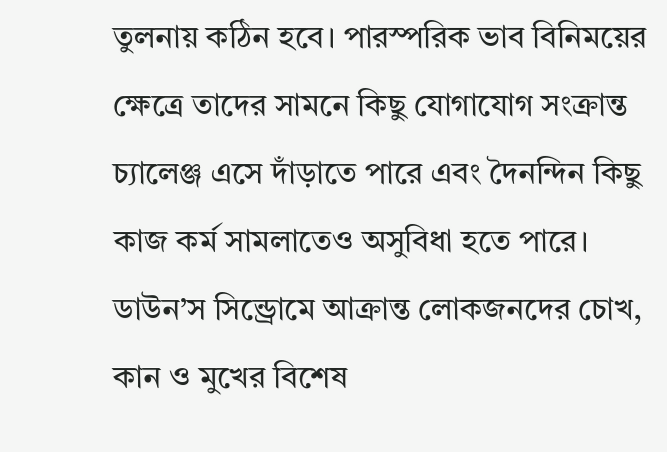তুলনায় কঠিন হবে। পারস্পরিক ভাব বিনিময়ের ক্ষেত্রে তাদের সামনে কিছু যোগাযোগ সংক্রান্ত চ্যালেঞ্জ এসে দাঁড়াতে পারে এবং দৈনন্দিন কিছু কাজ কর্ম সামলাতেও অসুবিধা হতে পারে। ডাউন’স সিন্ড্রোমে আক্রান্ত লোকজনদের চোখ, কান ও মুখের বিশেষ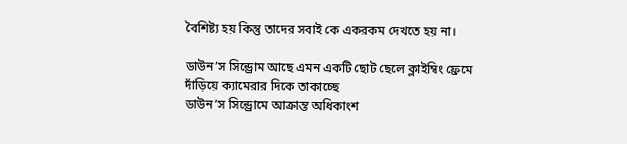বৈশিষ্ট্য হয় কিন্তু তাদের সবাই কে একরকম দেখতে হয় না।

ডাউন’স সিন্ড্রোম আছে এমন একটি ছোট ছেলে ক্লাইম্বিং ফ্রেমে দাঁড়িয়ে ক্যামেরার দিকে তাকাচ্ছে
ডাউন’স সিন্ড্রোমে আক্রান্ত অধিকাংশ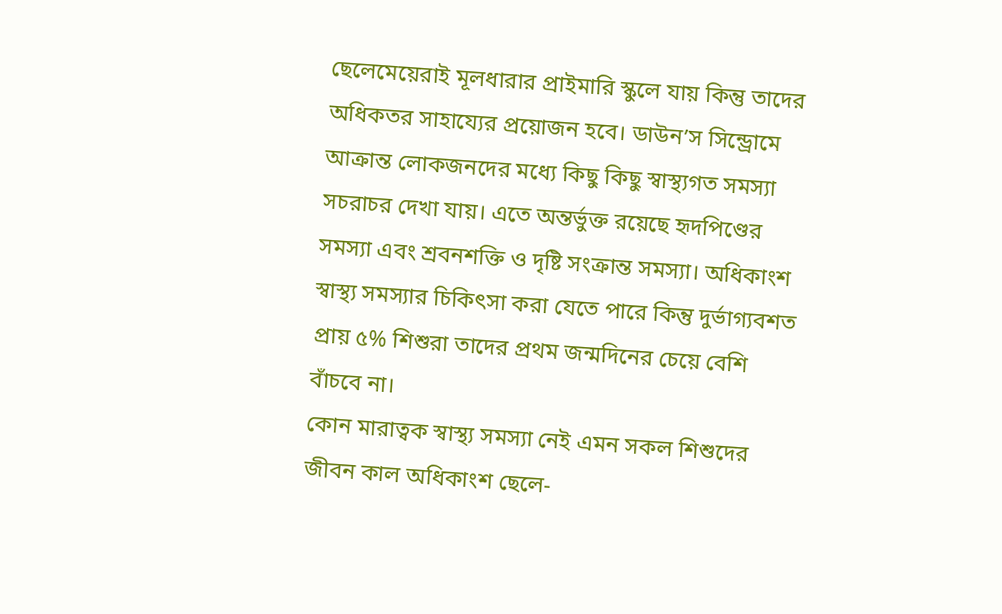ছেলেমেয়েরাই মূলধারার প্রাইমারি স্কুলে যায় কিন্তু তাদের অধিকতর সাহায্যের প্রয়োজন হবে। ডাউন’স সিন্ড্রোমে আক্রান্ত লোকজনদের মধ্যে কিছু কিছু স্বাস্থ্যগত সমস্যা সচরাচর দেখা যায়। এতে অন্তর্ভুক্ত রয়েছে হৃদপিণ্ডের সমস্যা এবং শ্রবনশক্তি ও দৃষ্টি সংক্রান্ত সমস্যা। অধিকাংশ স্বাস্থ্য সমস্যার চিকিৎসা করা যেতে পারে কিন্তু দুর্ভাগ্যবশত প্রায় ৫% শিশুরা তাদের প্রথম জন্মদিনের চেয়ে বেশি বাঁচবে না।
কোন মারাত্বক স্বাস্থ্য সমস্যা নেই এমন সকল শিশুদের জীবন কাল অধিকাংশ ছেলে-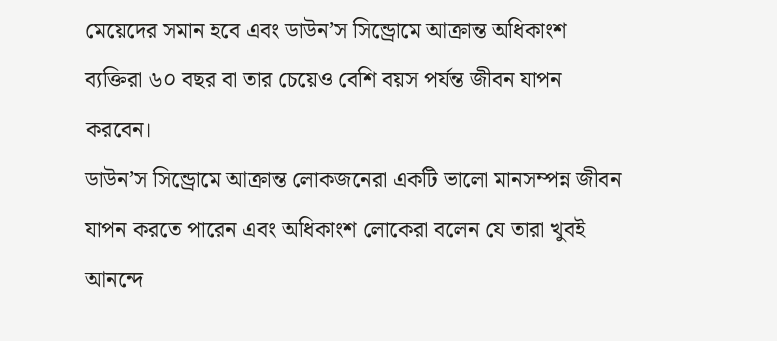মেয়েদের সমান হবে এবং ডাউন’স সিন্ড্রোমে আক্রান্ত অধিকাংশ ব্যক্তিরা ৬০ বছর বা তার চেয়েও বেশি বয়স পর্যন্ত জীবন যাপন করবেন।
ডাউন’স সিন্ড্রোমে আক্রান্ত লোকজনেরা একটি ভালো মানসম্পন্ন জীবন যাপন করতে পারেন এবং অধিকাংশ লোকেরা বলেন যে তারা খুবই আনন্দে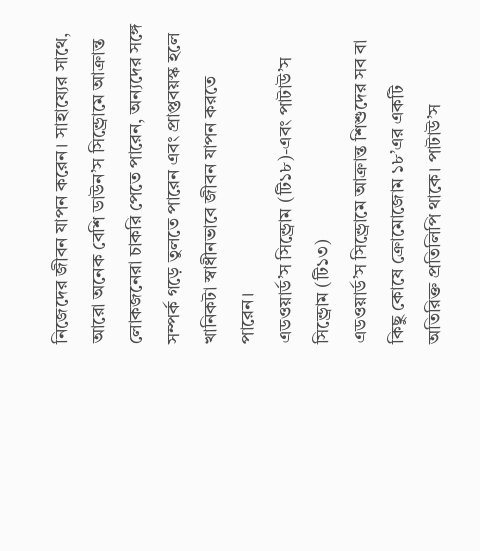নিজেদের জীবন যাপন করেন। সাহায্যের সাথে, আরো অনেক বেশি ডাউন’স সিন্ড্রোমে আক্রান্ত লোকজনেরা চাকরি পেতে পারেন, অন্যদের সঙ্গে সম্পর্ক গড়ে তুলতে পারেন এবং প্রাপ্তবয়স্ক হলে খানিকটা স্বাধীনভাবে জীবন যাপন করতে পারেন।
এডওয়ার্ড’স সিন্ড্রোম (টি১৮)-এবং পাটাউ’স সিন্ড্রোম (টি১৩)
এডওয়ার্ড’স সিন্ড্রোমে আক্রান্ত শিশুদের সব বা কিছু কোষে ক্রোমোজোম ১৮’এর একটি অতিরিক্ত প্রতিলিপি থাকে। পাটাউ’স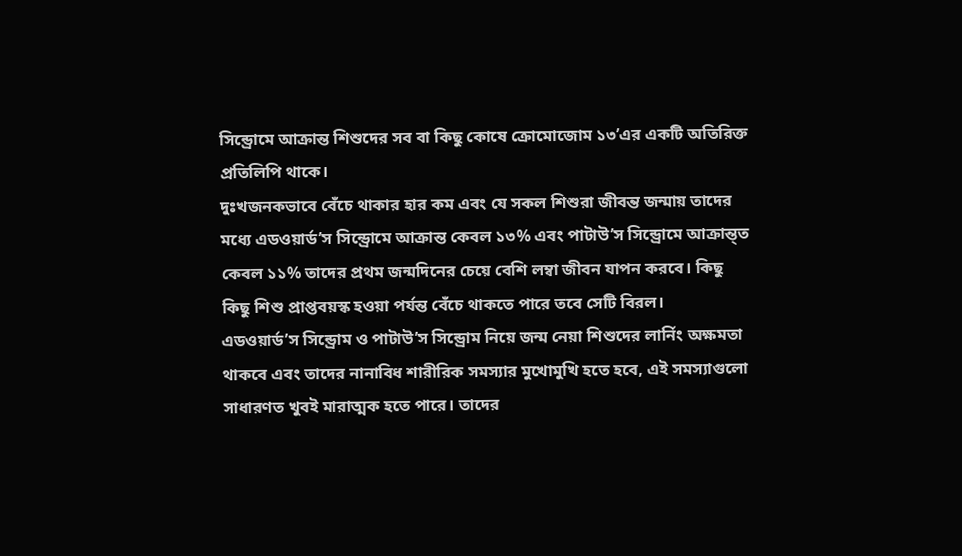সিন্ড্রোমে আক্রান্ত শিশুদের সব বা কিছু কোষে ক্রোমোজোম ১৩’এর একটি অতিরিক্ত প্রতিলিপি থাকে।
দুঃখজনকভাবে বেঁচে থাকার হার কম এবং যে সকল শিশুরা জীবন্ত জন্মায় তাদের মধ্যে এডওয়ার্ড’স সিন্ড্রোমে আক্রান্ত কেবল ১৩% এবং পাটাউ’স সিন্ড্রোমে আক্রান্ত্ত কেবল ১১% তাদের প্রথম জন্মদিনের চেয়ে বেশি লম্বা জীবন যাপন করবে। কিছু কিছু শিশু প্রাপ্তবয়স্ক হওয়া পর্যন্ত বেঁচে থাকতে পারে তবে সেটি বিরল।
এডওয়ার্ড’স সিন্ড্রোম ও পাটাউ’স সিন্ড্রোম নিয়ে জন্ম নেয়া শিশুদের লার্নিং অক্ষমতা থাকবে এবং তাদের নানাবিধ শারীরিক সমস্যার মুখোমুখি হতে হবে, এই সমস্যাগুলো সাধারণত খুবই মারাত্মক হতে পারে। তাদের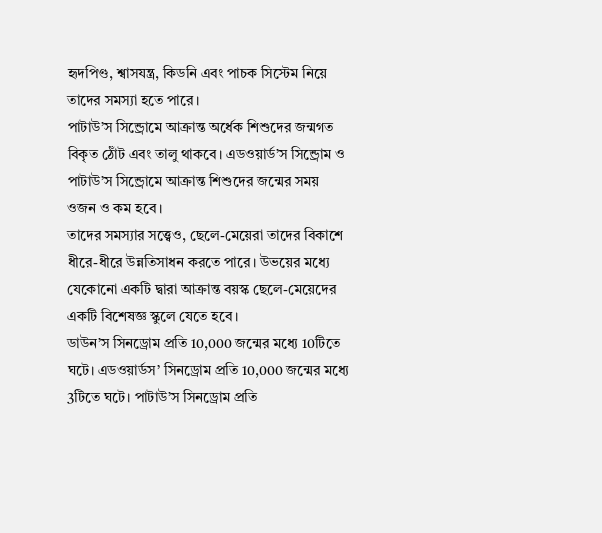হৃদপিণ্ড, শ্বাসযন্ত্র, কিডনি এবং পাচক সিস্টেম নিয়ে তাদের সমস্যা হতে পারে।
পাটাউ’স সিন্ড্রোমে আক্রান্ত অর্ধেক শিশুদের জন্মগত বিকৃত ঠোঁট এবং তালু থাকবে। এডওয়ার্ড’স সিন্ড্রোম ও পাটাউ’স সিন্ড্রোমে আক্রান্ত শিশুদের জন্মের সময় ওজন ও কম হবে।
তাদের সমস্যার সত্ত্বেও, ছেলে-মেয়েরা তাদের বিকাশে ধীরে-ধীরে উন্নতিসাধন করতে পারে। উভয়ের মধ্যে যেকোনো একটি দ্বারা আক্রান্ত বয়স্ক ছেলে-মেয়েদের একটি বিশেষজ্ঞ স্কুলে যেতে হবে।
ডাউন’স সিনড্রোম প্রতি 10,000 জন্মের মধ্যে 10টিতে ঘটে। এডওয়ার্ডস’ সিনড্রোম প্রতি 10,000 জন্মের মধ্যে 3টিতে ঘটে। পাটাউ’স সিনড্রোম প্রতি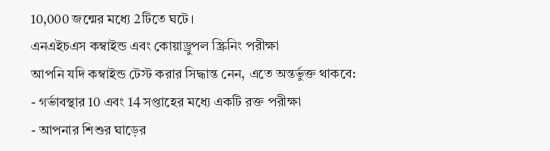10,000 জন্মের মধ্যে 2টিতে ঘটে।
এনএইচএস কম্বাইন্ড এবং কোয়াড্রুপল স্ক্রিনিং পরীক্ষা
আপনি যদি কম্বাইন্ড টেস্ট করার সিদ্ধান্ত নেন, এতে অন্তর্ভুক্ত থাকবে:
- গর্ভাবস্থার 10 এবং 14 সপ্তাহের মধ্যে একটি রক্ত পরীক্ষা
- আপনার শিশুর ঘাড়ের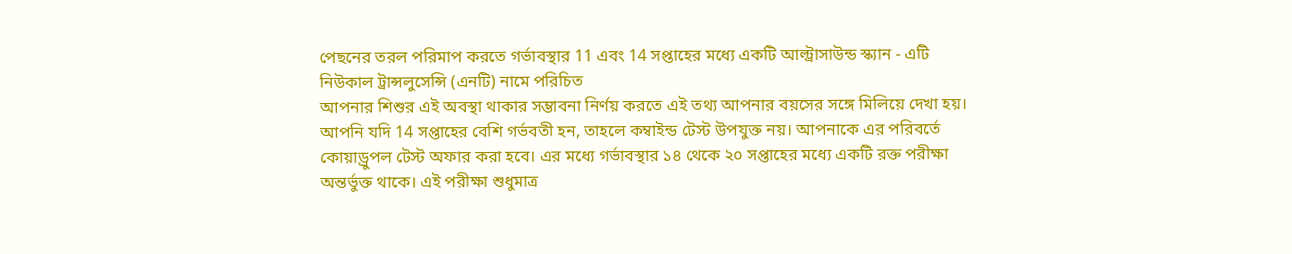পেছনের তরল পরিমাপ করতে গর্ভাবস্থার 11 এবং 14 সপ্তাহের মধ্যে একটি আল্ট্রাসাউন্ড স্ক্যান - এটি নিউকাল ট্রান্সলুসেন্সি (এনটি) নামে পরিচিত
আপনার শিশুর এই অবস্থা থাকার সম্ভাবনা নির্ণয় করতে এই তথ্য আপনার বয়সের সঙ্গে মিলিয়ে দেখা হয়। আপনি যদি 14 সপ্তাহের বেশি গর্ভবতী হন, তাহলে কম্বাইন্ড টেস্ট উপযুক্ত নয়। আপনাকে এর পরিবর্তে কোয়াড্রুপল টেস্ট অফার করা হবে। এর মধ্যে গর্ভাবস্থার ১৪ থেকে ২০ সপ্তাহের মধ্যে একটি রক্ত পরীক্ষা অন্তর্ভুক্ত থাকে। এই পরীক্ষা শুধুমাত্র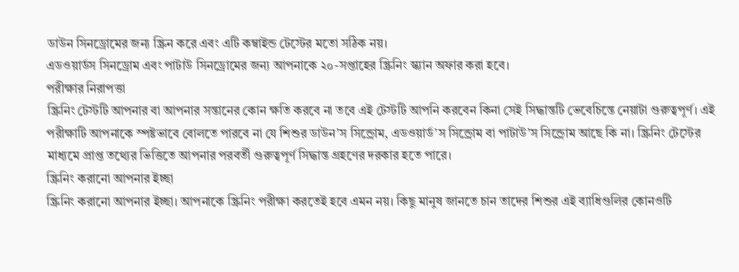ডাউন সিনড্রোমের জন্য স্ক্রিন করে এবং এটি কম্বাইন্ড টেস্টের মতো সঠিক নয়।
এডওয়ার্ডস সিনড্রোম এবং পাটাউ সিনড্রোমের জন্য আপনাকে ২০-সপ্তাহের স্ক্রিনিং স্ক্যান অফার করা হবে।
পরীক্ষার নিরাপত্তা
স্ক্রিনিং টেস্টটি আপনার বা আপনার সন্তানের কোন ক্ষতি করবে না তবে এই টেস্টটি আপনি করবেন কিনা সেই সিদ্ধান্তটি ভেবেচিন্তে নেয়াটা গুরুত্বপূর্ণ। এই পরীক্ষাটি আপনাকে স্পষ্টভাবে বোলতে পারবে না যে শিশুর ডাউন’স সিন্ড্রোম, এডওয়ার্ড’স সিন্ড্রোম বা পাটাউ’স সিন্ড্রোম আছে কি না। স্ক্রিনিং টেস্টের মাধ্যমে প্রাপ্ত তথ্যের ভিত্তিতে আপনার পরবর্তী গুরুত্বপূর্ণ সিদ্ধান্ত গ্রহণের দরকার হতে পারে।
স্ক্রিনিং করানো আপনার ইচ্ছা
স্ক্রিনিং করানো আপনার ইচ্ছা। আপনাকে স্ক্রিনিং পরীক্ষা করতেই হবে এমন নয়। কিছু মানুষ জানতে চান তাদের শিশুর এই ব্যাধিগুলির কোনওটি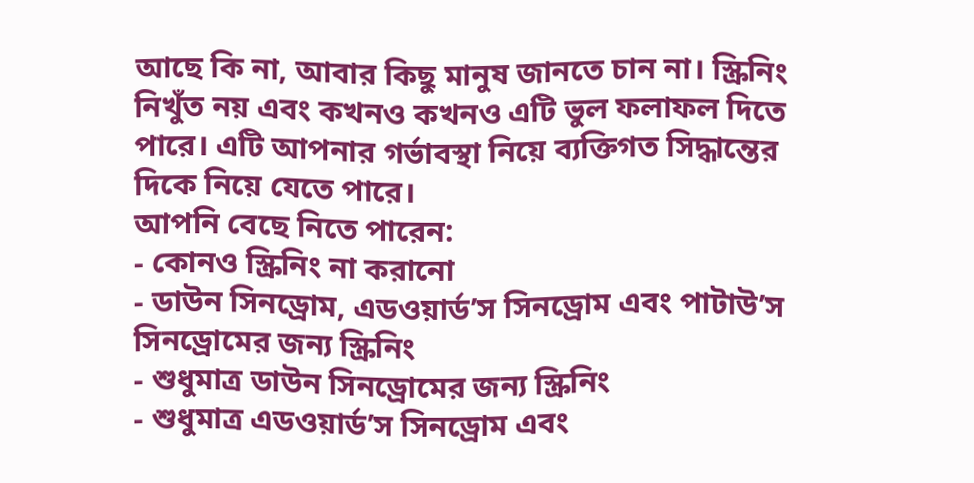আছে কি না, আবার কিছু মানুষ জানতে চান না। স্ক্রিনিং নিখুঁত নয় এবং কখনও কখনও এটি ভুল ফলাফল দিতে পারে। এটি আপনার গর্ভাবস্থা নিয়ে ব্যক্তিগত সিদ্ধান্তের দিকে নিয়ে যেতে পারে।
আপনি বেছে নিতে পারেন:
- কোনও স্ক্রিনিং না করানো
- ডাউন সিনড্রোম, এডওয়ার্ড’স সিনড্রোম এবং পাটাউ’স সিনড্রোমের জন্য স্ক্রিনিং
- শুধুমাত্র ডাউন সিনড্রোমের জন্য স্ক্রিনিং
- শুধুমাত্র এডওয়ার্ড’স সিনড্রোম এবং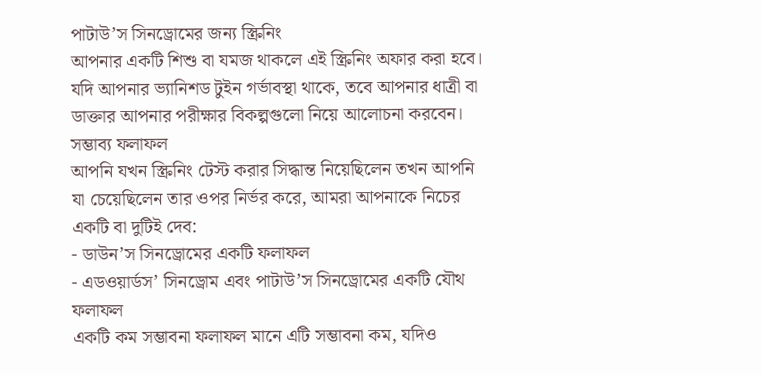পাটাউ’স সিনড্রোমের জন্য স্ক্রিনিং
আপনার একটি শিশু বা যমজ থাকলে এই স্ক্রিনিং অফার করা হবে।
যদি আপনার ভ্যানিশড টুইন গর্ভাবস্থা থাকে, তবে আপনার ধাত্রী বা ডাক্তার আপনার পরীক্ষার বিকল্পগুলো নিয়ে আলোচনা করবেন।
সম্ভাব্য ফলাফল
আপনি যখন স্ক্রিনিং টেস্ট করার সিদ্ধান্ত নিয়েছিলেন তখন আপনি যা চেয়েছিলেন তার ওপর নির্ভর করে, আমরা আপনাকে নিচের একটি বা দুটিই দেব:
- ডাউন’স সিনড্রোমের একটি ফলাফল
- এডওয়ার্ডস’ সিনড্রোম এবং পাটাউ’স সিনড্রোমের একটি যৌথ ফলাফল
একটি কম সম্ভাবনা ফলাফল মানে এটি সম্ভাবনা কম, যদিও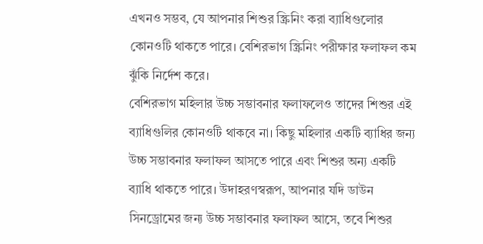এখনও সম্ভব, যে আপনার শিশুর স্ক্রিনিং করা ব্যাধিগুলোর কোনওটি থাকতে পারে। বেশিরভাগ স্ক্রিনিং পরীক্ষার ফলাফল কম ঝুঁকি নির্দেশ করে।
বেশিরভাগ মহিলার উচ্চ সম্ভাবনার ফলাফলেও তাদের শিশুর এই ব্যাধিগুলির কোনওটি থাকবে না। কিছু মহিলার একটি ব্যাধির জন্য উচ্চ সম্ভাবনার ফলাফল আসতে পারে এবং শিশুর অন্য একটি ব্যাধি থাকতে পারে। উদাহরণস্বরূপ, আপনার যদি ডাউন সিনড্রোমের জন্য উচ্চ সম্ভাবনার ফলাফল আসে, তবে শিশুর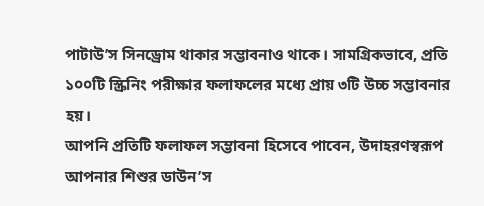পাটাউ’স সিনড্রোম থাকার সম্ভাবনাও থাকে। সামগ্রিকভাবে, প্রতি ১০০টি স্ক্রিনিং পরীক্ষার ফলাফলের মধ্যে প্রায় ৩টি উচ্চ সম্ভাবনার হয়।
আপনি প্রতিটি ফলাফল সম্ভাবনা হিসেবে পাবেন, উদাহরণস্বরূপ আপনার শিশুর ডাউন’স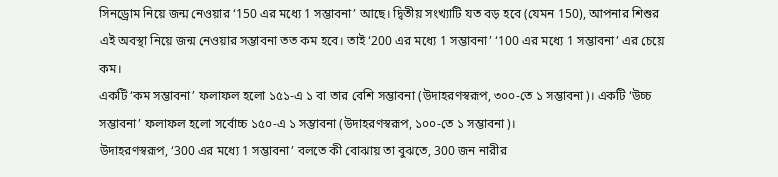সিনড্রোম নিয়ে জন্ম নেওয়ার ‘150 এর মধ্যে 1 সম্ভাবনা’ আছে। দ্বিতীয় সংখ্যাটি যত বড় হবে (যেমন 150), আপনার শিশুর এই অবস্থা নিয়ে জন্ম নেওয়ার সম্ভাবনা তত কম হবে। তাই ‘200 এর মধ্যে 1 সম্ভাবনা’ ‘100 এর মধ্যে 1 সম্ভাবনা’ এর চেয়ে কম।
একটি ‘কম সম্ভাবনা’ ফলাফল হলো ১৫১-এ ১ বা তার বেশি সম্ভাবনা (উদাহরণস্বরূপ, ৩০০-তে ১ সম্ভাবনা)। একটি ‘উচ্চ সম্ভাবনা’ ফলাফল হলো সর্বোচ্চ ১৫০-এ ১ সম্ভাবনা (উদাহরণস্বরূপ, ১০০-তে ১ সম্ভাবনা)।
উদাহরণস্বরূপ, ‘300 এর মধ্যে 1 সম্ভাবনা’ বলতে কী বোঝায় তা বুঝতে, 300 জন নারীর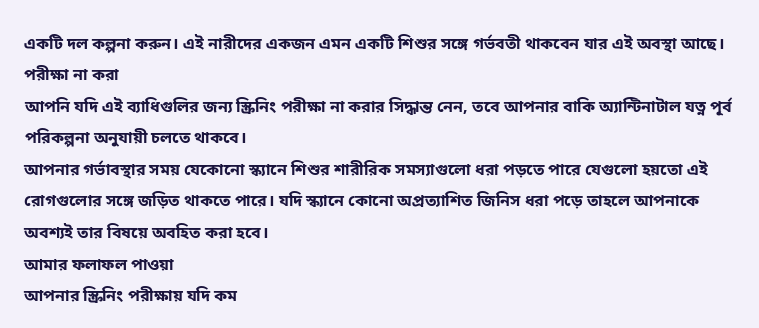একটি দল কল্পনা করুন। এই নারীদের একজন এমন একটি শিশুর সঙ্গে গর্ভবতী থাকবেন যার এই অবস্থা আছে।
পরীক্ষা না করা
আপনি যদি এই ব্যাধিগুলির জন্য স্ক্রিনিং পরীক্ষা না করার সিদ্ধান্ত নেন, তবে আপনার বাকি অ্যান্টিনাটাল যত্ন পূর্ব পরিকল্পনা অনুযায়ী চলতে থাকবে।
আপনার গর্ভাবস্থার সময় যেকোনো স্ক্যানে শিশুর শারীরিক সমস্যাগুলো ধরা পড়তে পারে যেগুলো হয়তো এই রোগগুলোর সঙ্গে জড়িত থাকতে পারে। যদি স্ক্যানে কোনো অপ্রত্যাশিত জিনিস ধরা পড়ে তাহলে আপনাকে অবশ্যই তার বিষয়ে অবহিত করা হবে।
আমার ফলাফল পাওয়া
আপনার স্ক্রিনিং পরীক্ষায় যদি কম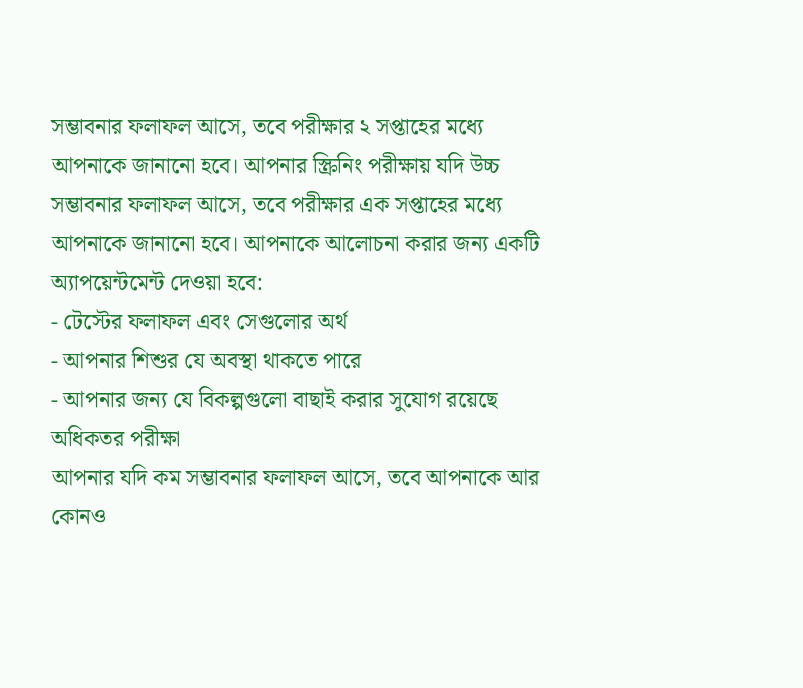সম্ভাবনার ফলাফল আসে, তবে পরীক্ষার ২ সপ্তাহের মধ্যে আপনাকে জানানো হবে। আপনার স্ক্রিনিং পরীক্ষায় যদি উচ্চ সম্ভাবনার ফলাফল আসে, তবে পরীক্ষার এক সপ্তাহের মধ্যে আপনাকে জানানো হবে। আপনাকে আলোচনা করার জন্য একটি অ্যাপয়েন্টমেন্ট দেওয়া হবে:
- টেস্টের ফলাফল এবং সেগুলোর অর্থ
- আপনার শিশুর যে অবস্থা থাকতে পারে
- আপনার জন্য যে বিকল্পগুলো বাছাই করার সুযোগ রয়েছে
অধিকতর পরীক্ষা
আপনার যদি কম সম্ভাবনার ফলাফল আসে, তবে আপনাকে আর কোনও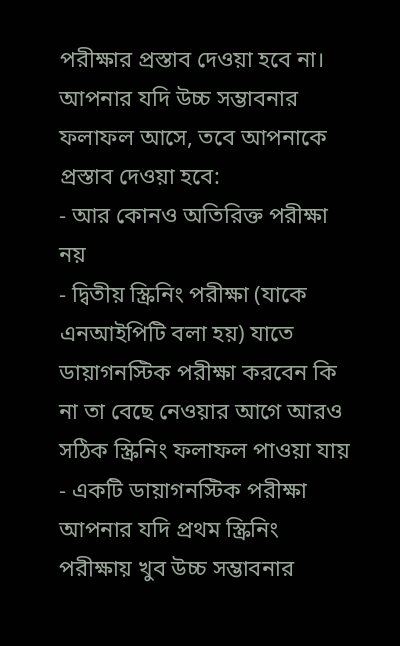পরীক্ষার প্রস্তাব দেওয়া হবে না। আপনার যদি উচ্চ সম্ভাবনার ফলাফল আসে, তবে আপনাকে প্রস্তাব দেওয়া হবে:
- আর কোনও অতিরিক্ত পরীক্ষা নয়
- দ্বিতীয় স্ক্রিনিং পরীক্ষা (যাকে এনআইপিটি বলা হয়) যাতে ডায়াগনস্টিক পরীক্ষা করবেন কি না তা বেছে নেওয়ার আগে আরও সঠিক স্ক্রিনিং ফলাফল পাওয়া যায়
- একটি ডায়াগনস্টিক পরীক্ষা
আপনার যদি প্রথম স্ক্রিনিং পরীক্ষায় খুব উচ্চ সম্ভাবনার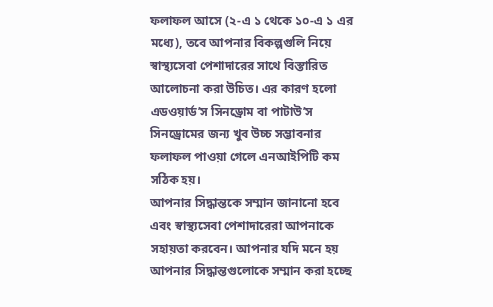ফলাফল আসে (২-এ ১ থেকে ১০-এ ১ এর মধ্যে), তবে আপনার বিকল্পগুলি নিয়ে স্বাস্থ্যসেবা পেশাদারের সাথে বিস্তারিত আলোচনা করা উচিত। এর কারণ হলো এডওয়ার্ড’স সিনড্রোম বা পাটাউ’স সিনড্রোমের জন্য খুব উচ্চ সম্ভাবনার ফলাফল পাওয়া গেলে এনআইপিটি কম সঠিক হয়।
আপনার সিদ্ধান্তকে সম্মান জানানো হবে এবং স্বাস্থ্যসেবা পেশাদারেরা আপনাকে সহায়তা করবেন। আপনার যদি মনে হয় আপনার সিদ্ধান্তগুলোকে সম্মান করা হচ্ছে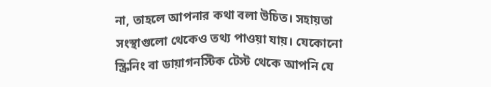না, তাহলে আপনার কথা বলা উচিত। সহায়তা সংস্থাগুলো থেকেও তথ্য পাওয়া যায়। যেকোনো স্ক্রিনিং বা ডায়াগনস্টিক টেস্ট থেকে আপনি যে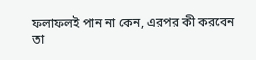ফলাফলই পান না কেন, এরপর কী করবেন তা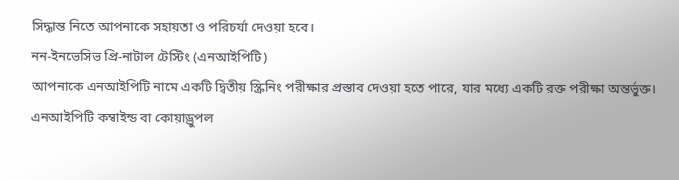সিদ্ধান্ত নিতে আপনাকে সহায়তা ও পরিচর্যা দেওয়া হবে।
নন-ইনভেসিভ প্রি-নাটাল টেস্টিং (এনআইপিটি)
আপনাকে এনআইপিটি নামে একটি দ্বিতীয় স্ক্রিনিং পরীক্ষার প্রস্তাব দেওয়া হতে পারে, যার মধ্যে একটি রক্ত পরীক্ষা অন্তর্ভুক্ত।
এনআইপিটি কম্বাইন্ড বা কোয়াড্রুপল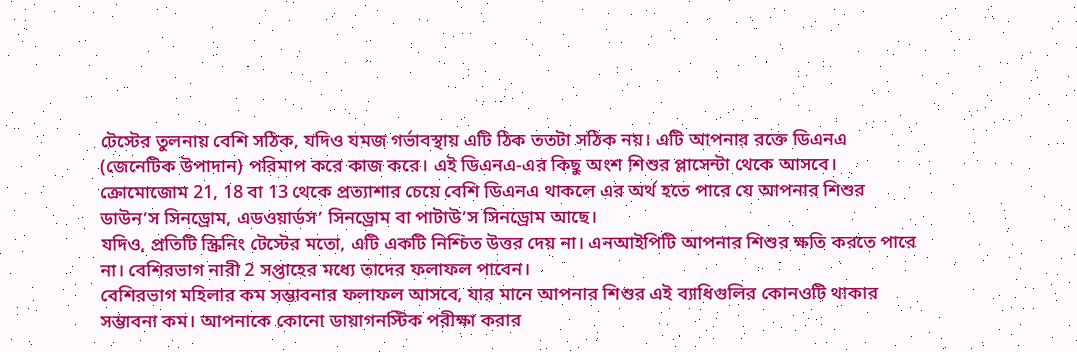টেস্টের তুলনায় বেশি সঠিক, যদিও যমজ গর্ভাবস্থায় এটি ঠিক ততটা সঠিক নয়। এটি আপনার রক্তে ডিএনএ (জেনেটিক উপাদান) পরিমাপ করে কাজ করে। এই ডিএনএ-এর কিছু অংশ শিশুর প্লাসেন্টা থেকে আসবে। ক্রোমোজোম 21, 18 বা 13 থেকে প্রত্যাশার চেয়ে বেশি ডিএনএ থাকলে এর অর্থ হতে পারে যে আপনার শিশুর ডাউন’স সিনড্রোম, এডওয়ার্ডস’ সিনড্রোম বা পাটাউ’স সিনড্রোম আছে।
যদিও, প্রতিটি স্ক্রিনিং টেস্টের মতো, এটি একটি নিশ্চিত উত্তর দেয় না। এনআইপিটি আপনার শিশুর ক্ষতি করতে পারে না। বেশিরভাগ নারী 2 সপ্তাহের মধ্যে তাদের ফলাফল পাবেন।
বেশিরভাগ মহিলার কম সম্ভাবনার ফলাফল আসবে, যার মানে আপনার শিশুর এই ব্যাধিগুলির কোনওটি থাকার সম্ভাবনা কম। আপনাকে কোনো ডায়াগনস্টিক পরীক্ষা করার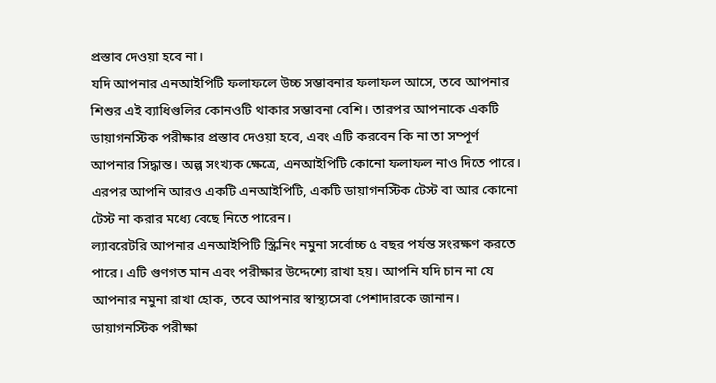প্রস্তাব দেওয়া হবে না।
যদি আপনার এনআইপিটি ফলাফলে উচ্চ সম্ভাবনার ফলাফল আসে, তবে আপনার শিশুর এই ব্যাধিগুলির কোনওটি থাকার সম্ভাবনা বেশি। তারপর আপনাকে একটি ডায়াগনস্টিক পরীক্ষার প্রস্তাব দেওয়া হবে, এবং এটি করবেন কি না তা সম্পূর্ণ আপনার সিদ্ধান্ত। অল্প সংখ্যক ক্ষেত্রে, এনআইপিটি কোনো ফলাফল নাও দিতে পারে। এরপর আপনি আরও একটি এনআইপিটি, একটি ডায়াগনস্টিক টেস্ট বা আর কোনো টেস্ট না করার মধ্যে বেছে নিতে পারেন।
ল্যাবরেটরি আপনার এনআইপিটি স্ক্রিনিং নমুনা সর্বোচ্চ ৫ বছর পর্যন্ত সংরক্ষণ করতে পারে। এটি গুণগত মান এবং পরীক্ষার উদ্দেশ্যে রাখা হয়। আপনি যদি চান না যে আপনার নমুনা রাখা হোক, তবে আপনার স্বাস্থ্যসেবা পেশাদারকে জানান।
ডায়াগনস্টিক পরীক্ষা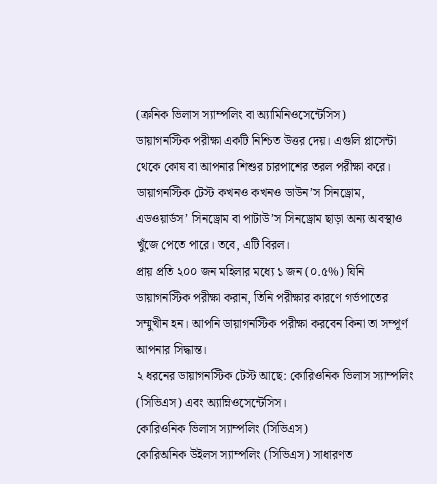(ক্রনিক ভিলাস স্যাম্পলিং বা অ্যামিনিওসেন্টেসিস)
ডায়াগনস্টিক পরীক্ষা একটি নিশ্চিত উত্তর দেয়। এগুলি প্লাসেন্টা থেকে কোষ বা আপনার শিশুর চারপাশের তরল পরীক্ষা করে।
ডায়াগনস্টিক টেস্ট কখনও কখনও ডাউন’স সিনড্রোম, এডওয়ার্ডস’ সিনড্রোম বা পাটাউ’স সিনড্রোম ছাড়া অন্য অবস্থাও খুঁজে পেতে পারে। তবে, এটি বিরল।
প্রায় প্রতি ২০০ জন মহিলার মধ্যে ১ জন (০.৫%) যিনি ডায়াগনস্টিক পরীক্ষা করান, তিনি পরীক্ষার কারণে গর্ভপাতের সম্মুখীন হন। আপনি ডায়াগনস্টিক পরীক্ষা করবেন কিনা তা সম্পূর্ণ আপনার সিদ্ধান্ত।
২ ধরনের ডায়াগনস্টিক টেস্ট আছে: কোরিওনিক ভিলাস স্যাম্পলিং (সিভিএস) এবং অ্যাম্নিওসেন্টেসিস।
কোরিওনিক ভিলাস স্যাম্পলিং (সিভিএস)
কোরিঅনিক উইলস স্যাম্পলিং (সিভিএস) সাধারণত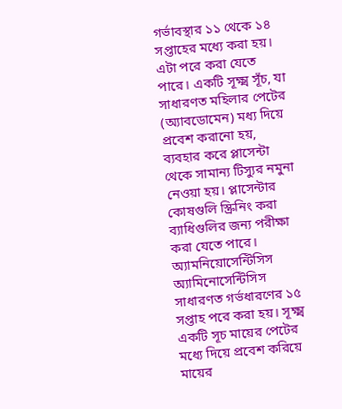গর্ভাবস্থার ১১ থেকে ১৪ সপ্তাহের মধ্যে করা হয়। এটা পরে করা যেতে পারে। একটি সূক্ষ্ম সূঁচ, যা সাধারণত মহিলার পেটের (অ্যাবডোমেন) মধ্য দিয়ে প্রবেশ করানো হয়, ব্যবহার করে প্লাসেন্টা থেকে সামান্য টিস্যুর নমুনা নেওয়া হয়। প্লাসেন্টার কোষগুলি স্ক্রিনিং করা ব্যাধিগুলির জন্য পরীক্ষা করা যেতে পারে।
অ্যামনিয়োসেন্টিসিস
অ্যামিনোসেন্টিসিস সাধারণত গর্ভধারণের ১৫ সপ্তাহ পরে করা হয়। সূক্ষ্ম একটি সূচ মায়ের পেটের মধ্যে দিয়ে প্রবেশ করিয়ে মায়ের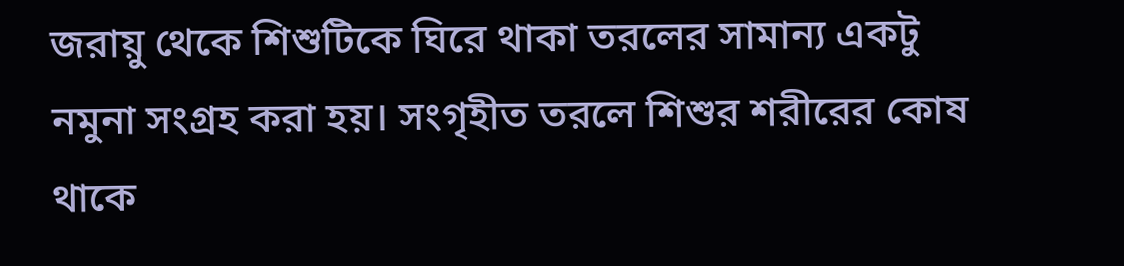জরায়ু থেকে শিশুটিকে ঘিরে থাকা তরলের সামান্য একটু নমুনা সংগ্রহ করা হয়। সংগৃহীত তরলে শিশুর শরীরের কোষ থাকে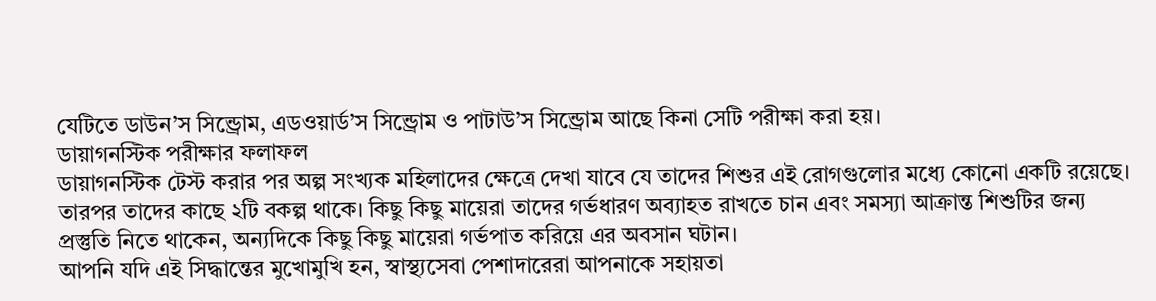যেটিতে ডাউন’স সিন্ড্রোম, এডওয়ার্ড’স সিন্ড্রোম ও পাটাউ’স সিন্ড্রোম আছে কিনা সেটি পরীক্ষা করা হয়।
ডায়াগনস্টিক পরীক্ষার ফলাফল
ডায়াগনস্টিক টেস্ট করার পর অল্প সংখ্যক মহিলাদের ক্ষেত্রে দেখা যাবে যে তাদের শিশুর এই রোগগুলোর মধ্যে কোনো একটি রয়েছে। তারপর তাদের কাছে ২টি বকল্প থাকে। কিছু কিছু মায়েরা তাদের গর্ভধারণ অব্যাহত রাখতে চান এবং সমস্যা আক্রান্ত শিশুটির জন্য প্রস্তুতি নিতে থাকেন, অন্যদিকে কিছু কিছু মায়েরা গর্ভপাত করিয়ে এর অবসান ঘটান।
আপনি যদি এই সিদ্ধান্তের মুখোমুখি হন, স্বাস্থ্যসেবা পেশাদারেরা আপনাকে সহায়তা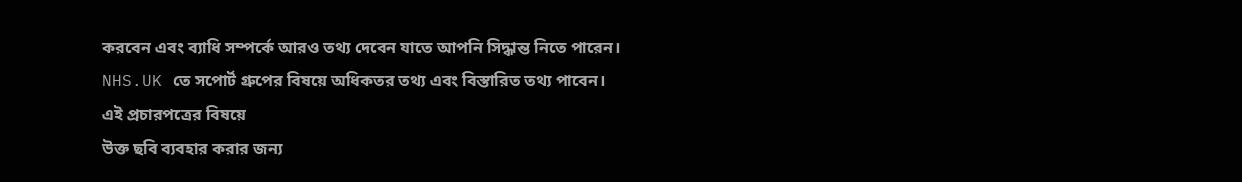করবেন এবং ব্যাধি সম্পর্কে আরও তথ্য দেবেন যাতে আপনি সিদ্ধান্ত নিতে পারেন।
NHS.UK তে সপোর্ট গ্রুপের বিষয়ে অধিকতর তথ্য এবং বিস্তারিত তথ্য পাবেন।
এই প্রচারপত্রের বিষয়ে
উক্ত ছবি ব্যবহার করার জন্য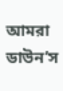আমরা ডাউন’স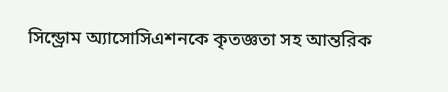সিন্ড্রোম অ্যাসোসিএশনকে কৃতজ্ঞতা সহ আন্তরিক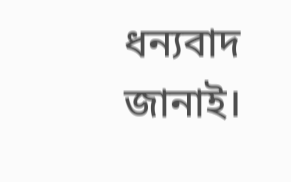ধন্যবাদ জানাই।